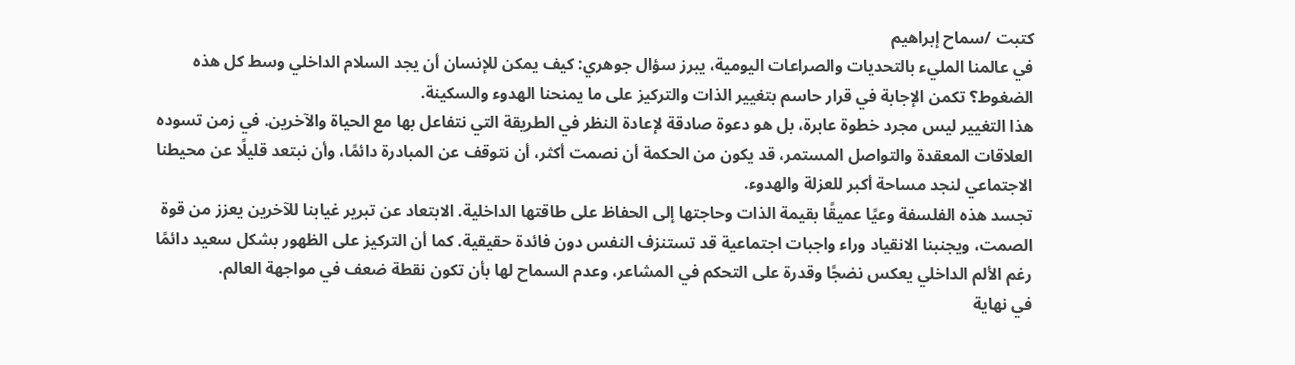كتبت /سماح إبراهيم
في عالمنا المليء بالتحديات والصراعات اليومية، يبرز سؤال جوهري: كيف يمكن للإنسان أن يجد السلام الداخلي وسط كل هذه الضغوط؟ تكمن الإجابة في قرار حاسم بتغيير الذات والتركيز على ما يمنحنا الهدوء والسكينة.
هذا التغيير ليس مجرد خطوة عابرة، بل هو دعوة صادقة لإعادة النظر في الطريقة التي نتفاعل بها مع الحياة والآخرين. في زمن تسوده العلاقات المعقدة والتواصل المستمر، قد يكون من الحكمة أن نصمت أكثر، أن نتوقف عن المبادرة دائمًا، وأن نبتعد قليلًا عن محيطنا الاجتماعي لنجد مساحة أكبر للعزلة والهدوء.
تجسد هذه الفلسفة وعيًا عميقًا بقيمة الذات وحاجتها إلى الحفاظ على طاقتها الداخلية. الابتعاد عن تبرير غيابنا للآخرين يعزز من قوة الصمت، ويجنبنا الانقياد وراء واجبات اجتماعية قد تستنزف النفس دون فائدة حقيقية. كما أن التركيز على الظهور بشكل سعيد دائمًا رغم الألم الداخلي يعكس نضجًا وقدرة على التحكم في المشاعر، وعدم السماح لها بأن تكون نقطة ضعف في مواجهة العالم.
في نهاية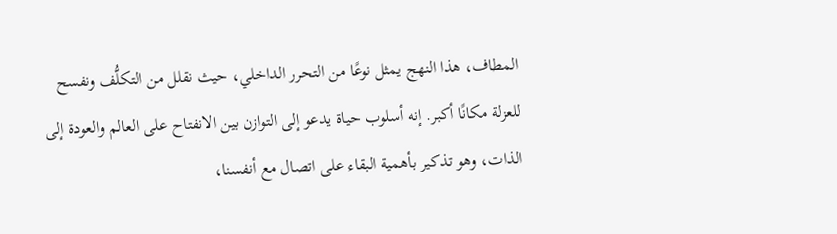المطاف، هذا النهج يمثل نوعًا من التحرر الداخلي، حيث نقلل من التكلُّف ونفسح للعزلة مكانًا أكبر. إنه أسلوب حياة يدعو إلى التوازن بين الانفتاح على العالم والعودة إلى الذات، وهو تذكير بأهمية البقاء على اتصال مع أنفسنا،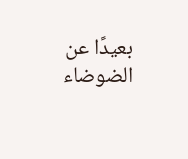بعيدًا عن الضوضاء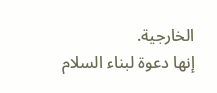الخارجية.
إنها دعوة لبناء السلام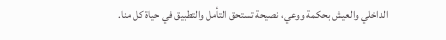الداخلي والعيش بحكمة ووعي، نصيحة تستحق التأمل والتطبيق في حياة كل منا.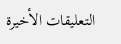التعليقات الأخيرة